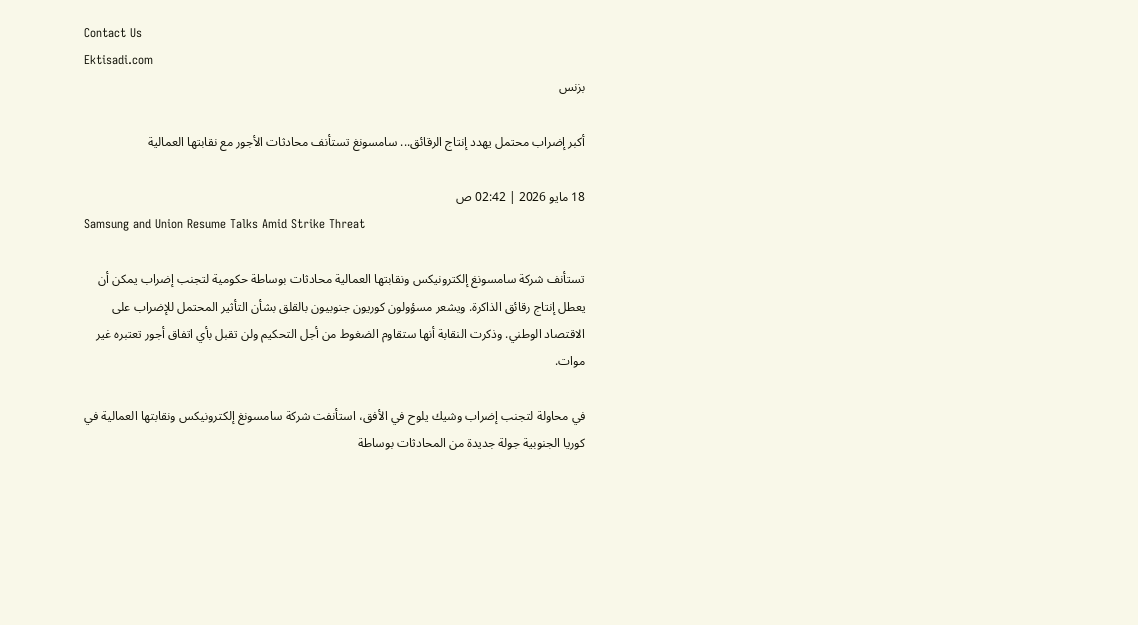Contact Us
Ektisadi.com
بزنس

أكبر إضراب محتمل يهدد إنتاج الرقائق... سامسونغ تستأنف محادثات الأجور مع نقابتها العمالية

18 مايو 2026 | 02:42 ص
Samsung and Union Resume Talks Amid Strike Threat

تستأنف شركة سامسونغ إلكترونيكس ونقابتها العمالية محادثات بوساطة حكومية لتجنب إضراب يمكن أن يعطل إنتاج رقائق الذاكرة. ويشعر مسؤولون كوريون جنوبيون بالقلق بشأن التأثير المحتمل للإضراب على الاقتصاد الوطني. وذكرت النقابة أنها ستقاوم الضغوط من أجل التحكيم ولن تقبل بأي اتفاق أجور تعتبره غير موات.

في محاولة لتجنب إضراب وشيك يلوح في الأفق، استأنفت شركة سامسونغ إلكترونيكس ونقابتها العمالية في كوريا الجنوبية جولة جديدة من المحادثات بوساطة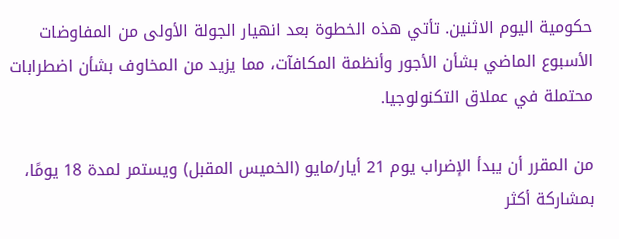حكومية اليوم الاثنين. تأتي هذه الخطوة بعد انهيار الجولة الأولى من المفاوضات الأسبوع الماضي بشأن الأجور وأنظمة المكافآت، مما يزيد من المخاوف بشأن اضطرابات محتملة في عملاق التكنولوجيا.

من المقرر أن يبدأ الإضراب يوم 21 أيار/مايو (الخميس المقبل) ويستمر لمدة 18 يومًا، بمشاركة أكثر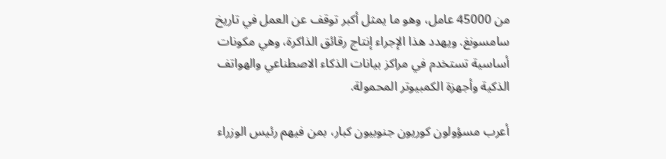من 45000 عامل، وهو ما يمثل أكبر توقف عن العمل في تاريخ سامسونغ. ويهدد هذا الإجراء إنتاج رقائق الذاكرة، وهي مكونات أساسية تستخدم في مراكز بيانات الذكاء الاصطناعي والهواتف الذكية وأجهزة الكمبيوتر المحمولة.

أعرب مسؤولون كوريون جنوبيون كبار، بمن فيهم رئيس الوزراء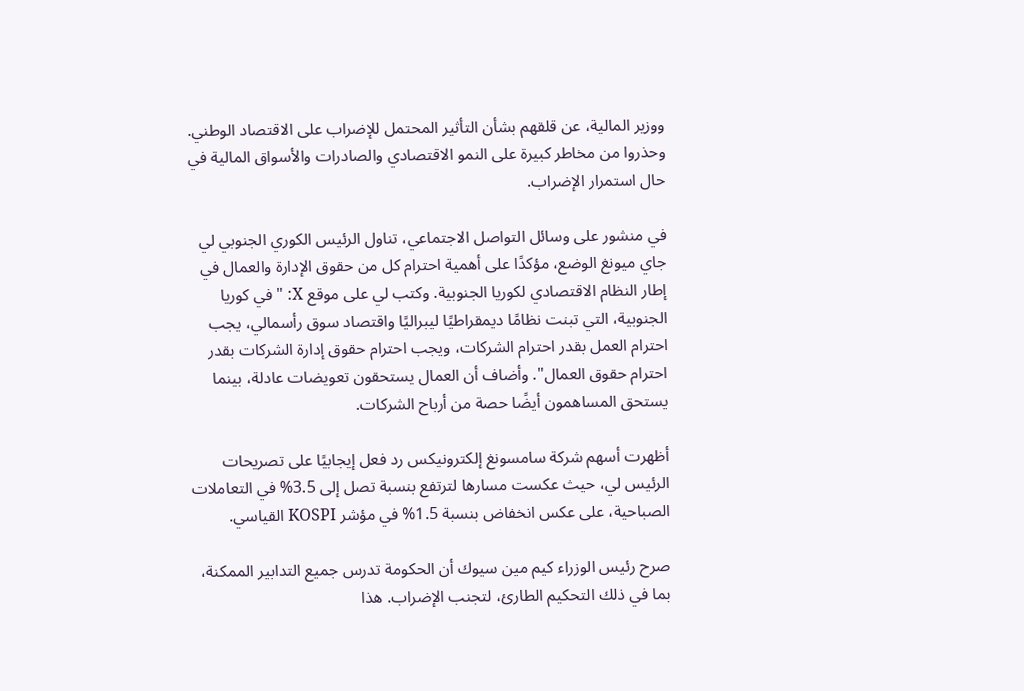ووزير المالية، عن قلقهم بشأن التأثير المحتمل للإضراب على الاقتصاد الوطني. وحذروا من مخاطر كبيرة على النمو الاقتصادي والصادرات والأسواق المالية في حال استمرار الإضراب.

في منشور على وسائل التواصل الاجتماعي، تناول الرئيس الكوري الجنوبي لي جاي ميونغ الوضع، مؤكدًا على أهمية احترام كل من حقوق الإدارة والعمال في إطار النظام الاقتصادي لكوريا الجنوبية. وكتب لي على موقع X: "في كوريا الجنوبية، التي تبنت نظامًا ديمقراطيًا ليبراليًا واقتصاد سوق رأسمالي، يجب احترام العمل بقدر احترام الشركات، ويجب احترام حقوق إدارة الشركات بقدر احترام حقوق العمال". وأضاف أن العمال يستحقون تعويضات عادلة، بينما يستحق المساهمون أيضًا حصة من أرباح الشركات.

أظهرت أسهم شركة سامسونغ إلكترونيكس رد فعل إيجابيًا على تصريحات الرئيس لي، حيث عكست مسارها لترتفع بنسبة تصل إلى 3.5% في التعاملات الصباحية، على عكس انخفاض بنسبة 1.5% في مؤشر KOSPI القياسي.

صرح رئيس الوزراء كيم مين سيوك أن الحكومة تدرس جميع التدابير الممكنة، بما في ذلك التحكيم الطارئ، لتجنب الإضراب. هذا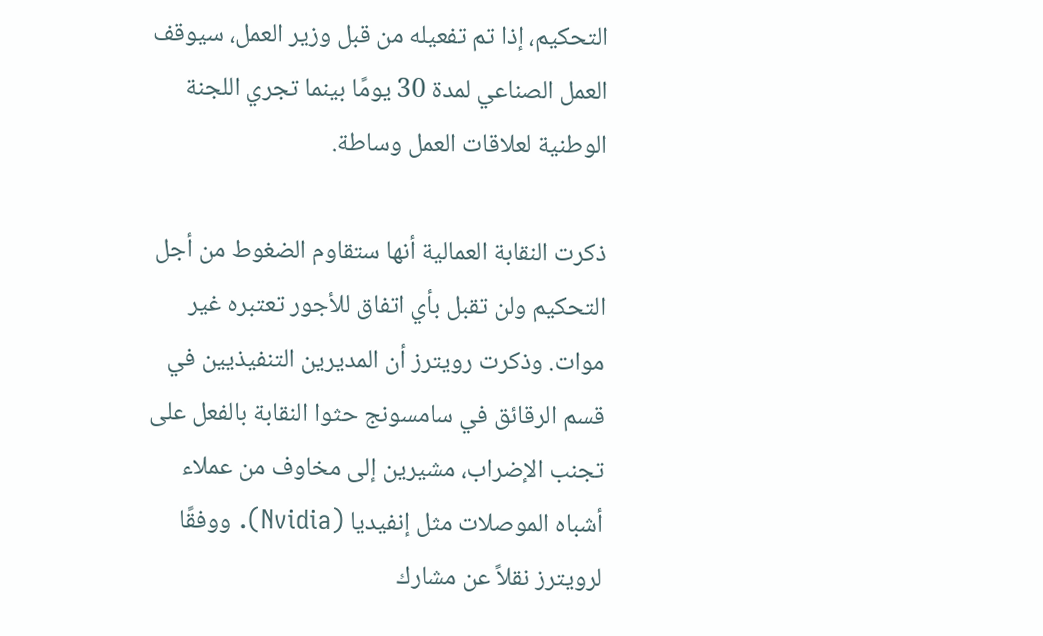التحكيم، إذا تم تفعيله من قبل وزير العمل، سيوقف العمل الصناعي لمدة 30 يومًا بينما تجري اللجنة الوطنية لعلاقات العمل وساطة.

ذكرت النقابة العمالية أنها ستقاوم الضغوط من أجل التحكيم ولن تقبل بأي اتفاق للأجور تعتبره غير موات. وذكرت رويترز أن المديرين التنفيذيين في قسم الرقائق في سامسونج حثوا النقابة بالفعل على تجنب الإضراب، مشيرين إلى مخاوف من عملاء أشباه الموصلات مثل إنفيديا (Nvidia). ووفقًا لرويترز نقلاً عن مشارك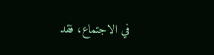في الاجتماع، فقد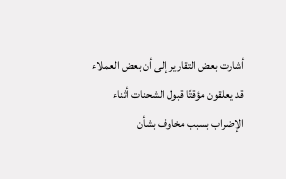أشارت بعض التقارير إلى أن بعض العملاء قد يعلقون مؤقتًا قبول الشحنات أثناء الإضراب بسبب مخاوف بشأن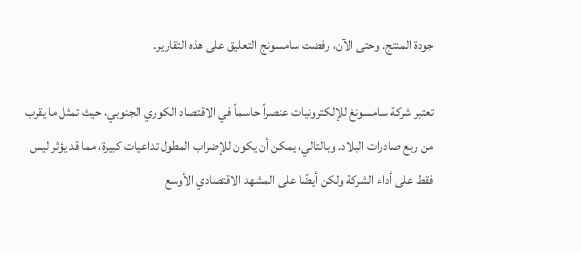جودة المنتج. وحتى الآن، رفضت سامسونج التعليق على هذه التقارير.

تعتبر شركة سامسونغ للإلكترونيات عنصراً حاسماً في الاقتصاد الكوري الجنوبي، حيث تمثل ما يقرب من ربع صادرات البلاد. وبالتالي، يمكن أن يكون للإضراب المطول تداعيات كبيرة، مما قد يؤثر ليس فقط على أداء الشركة ولكن أيضًا على المشهد الاقتصادي الأوسع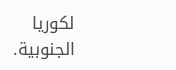لكوريا الجنوبية.